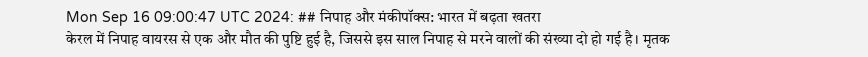Mon Sep 16 09:00:47 UTC 2024: ## निपाह और मंकीपॉक्स: भारत में बढ़ता खतरा
केरल में निपाह वायरस से एक और मौत की पुष्टि हुई है, जिससे इस साल निपाह से मरने वालों की संख्या दो हो गई है। मृतक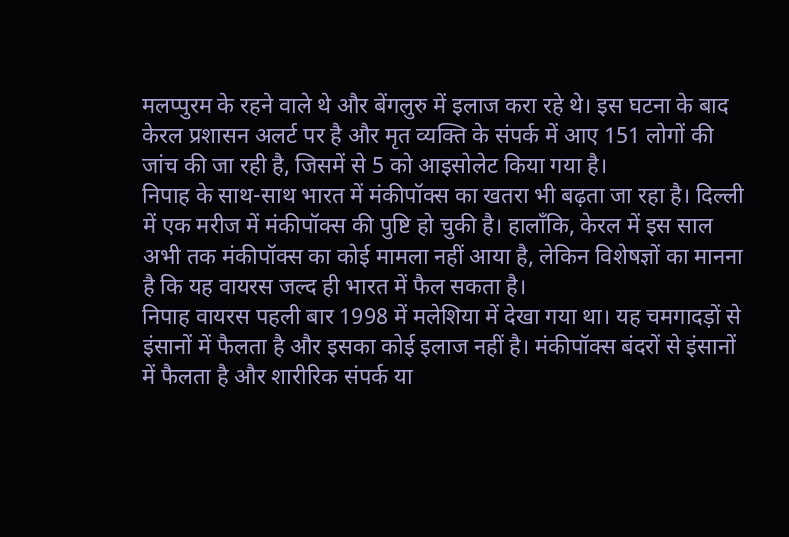मलप्पुरम के रहने वाले थे और बेंगलुरु में इलाज करा रहे थे। इस घटना के बाद केरल प्रशासन अलर्ट पर है और मृत व्यक्ति के संपर्क में आए 151 लोगों की जांच की जा रही है, जिसमें से 5 को आइसोलेट किया गया है।
निपाह के साथ-साथ भारत में मंकीपॉक्स का खतरा भी बढ़ता जा रहा है। दिल्ली में एक मरीज में मंकीपॉक्स की पुष्टि हो चुकी है। हालाँकि, केरल में इस साल अभी तक मंकीपॉक्स का कोई मामला नहीं आया है, लेकिन विशेषज्ञों का मानना है कि यह वायरस जल्द ही भारत में फैल सकता है।
निपाह वायरस पहली बार 1998 में मलेशिया में देखा गया था। यह चमगादड़ों से इंसानों में फैलता है और इसका कोई इलाज नहीं है। मंकीपॉक्स बंदरों से इंसानों में फैलता है और शारीरिक संपर्क या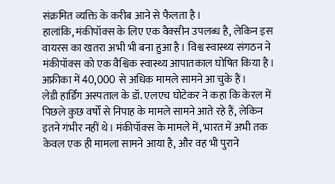संक्रमित व्यक्ति के करीब आने से फैलता है।
हालांकि, मंकीपॉक्स के लिए एक वैक्सीन उपलब्ध है, लेकिन इस वायरस का खतरा अभी भी बना हुआ है। विश्व स्वास्थ्य संगठन ने मंकीपॉक्स को एक वैश्विक स्वास्थ्य आपातकाल घोषित किया है। अफ्रीका में 40,000 से अधिक मामले सामने आ चुके हैं।
लेडी हार्डिंग अस्पताल के डॉ. एलएच घोटेकर ने कहा कि केरल में पिछले कुछ वर्षों से निपाह के मामले सामने आते रहे हैं, लेकिन इतने गंभीर नहीं थे। मंकीपॉक्स के मामले में, भारत में अभी तक केवल एक ही मामला सामने आया है, और वह भी पुराने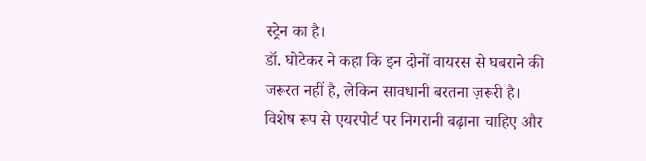स्ट्रेन का है।
डॉ. घोटेकर ने कहा कि इन दोनों वायरस से घबराने की जरूरत नहीं है, लेकिन सावधानी बरतना ज़रूरी है। विशेष रूप से एयरपोर्ट पर निगरानी बढ़ाना चाहिए और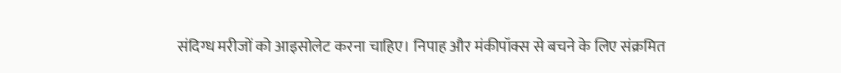संदिग्ध मरीजों को आइसोलेट करना चाहिए। निपाह और मंकीपॉक्स से बचने के लिए संक्रमित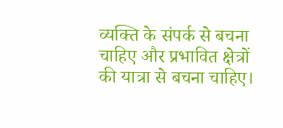व्यक्ति के संपर्क से बचना चाहिए और प्रभावित क्षेत्रों की यात्रा से बचना चाहिए।